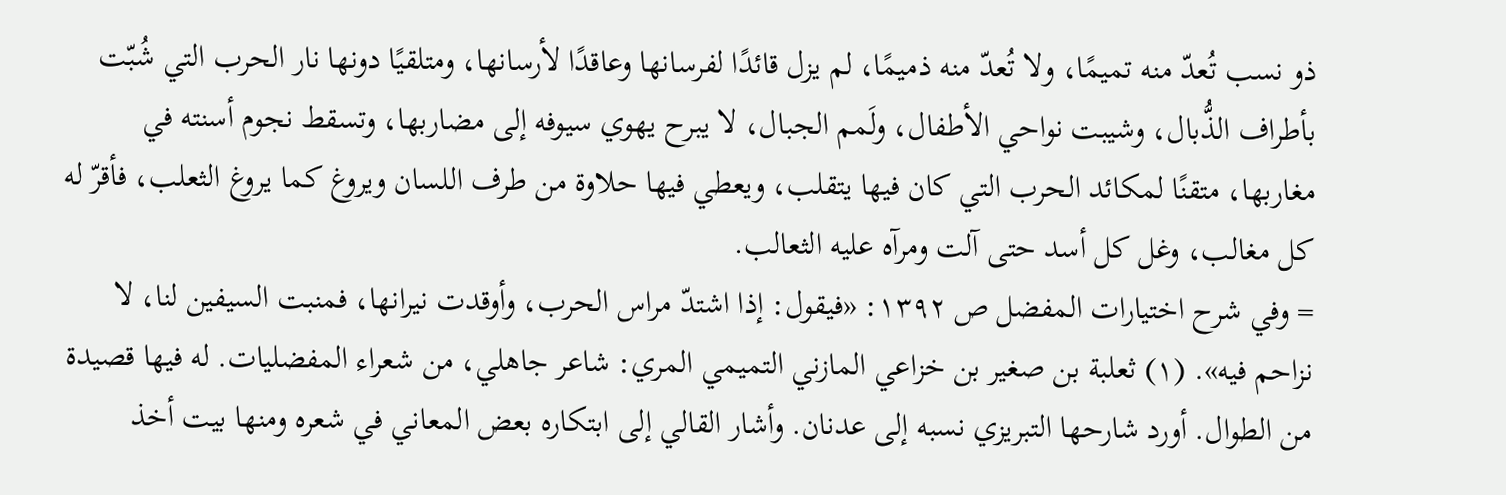ذو نسب تُعدّ منه تميمًا، ولا تُعدّ منه ذميمًا، لم يزل قائدًا لفرسانها وعاقدًا لأرسانها، ومتلقيًا دونها نار الحرب التي شُبّت بأطراف الذُّبال، وشيبت نواحي الأطفال، ولَمم الجبال، لا يبرح يهوي سيوفه إلى مضاربها، وتسقط نجوم أسنته في مغاربها، متقنًا لمكائد الحرب التي كان فيها يتقلب، ويعطي فيها حلاوة من طرف اللسان ويروغ كما يروغ الثعلب، فأقرّ له كل مغالب، وغل كل أسد حتى آلت ومرآه عليه الثعالب.
= وفي شرح اختيارات المفضل ص ١٣٩٢: «فيقول: إذا اشتدّ مراس الحرب، وأوقدت نيرانها، فمنبت السيفين لنا، لا نزاحم فيه». (١) ثعلبة بن صغير بن خزاعي المازني التميمي المري: شاعر جاهلي، من شعراء المفضليات. له فيها قصيدة من الطوال. أورد شارحها التبريزي نسبه إلى عدنان. وأشار القالي إلى ابتكاره بعض المعاني في شعره ومنها بيت أخذ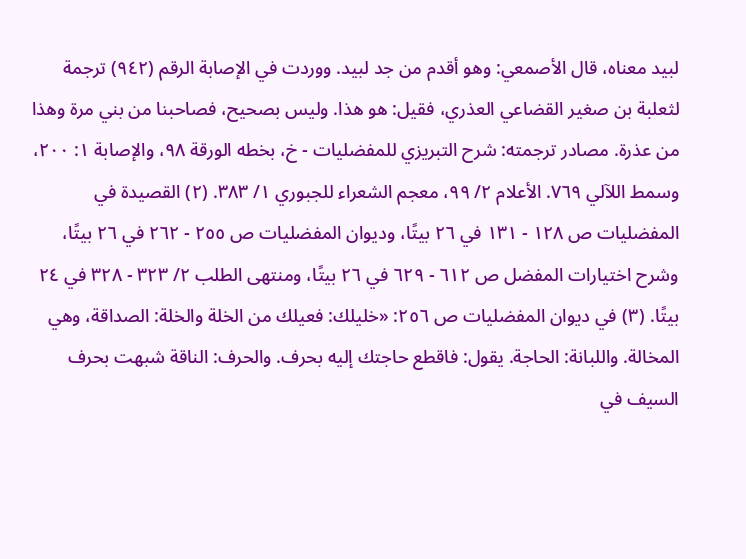لبيد معناه، قال الأصمعي: وهو أقدم من جد لبيد. ووردت في الإصابة الرقم (٩٤٢) ترجمة لثعلبة بن صغير القضاعي العذري، فقيل: هو هذا. وليس بصحيح، فصاحبنا من بني مرة وهذا من عذرة. مصادر ترجمته: شرح التبريزي للمفضليات - خ، بخطه الورقة ٩٨، والإصابة ١: ٢٠٠، وسمط اللآلي ٧٦٩. الأعلام ٢/ ٩٩، معجم الشعراء للجبوري ١/ ٣٨٣. (٢) القصيدة في المفضليات ص ١٢٨ - ١٣١ في ٢٦ بيتًا، وديوان المفضليات ص ٢٥٥ - ٢٦٢ في ٢٦ بيتًا، وشرح اختيارات المفضل ص ٦١٢ - ٦٢٩ في ٢٦ بيتًا، ومنتهى الطلب ٢/ ٣٢٣ - ٣٢٨ في ٢٤ بيتًا. (٣) في ديوان المفضليات ص ٢٥٦: «خليلك: فعيلك من الخلة والخلة: الصداقة، وهي المخالة. واللبانة: الحاجة. يقول: فاقطع حاجتك إليه بحرف. والحرف: الناقة شبهت بحرف السيف في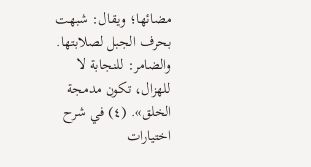مضائها؛ ويقال: شبهت بحرف الجبل لصلابتها. والضامر: للنجابة لا للهزال، تكون مدمجة الخلق». (٤) في شرح اختيارات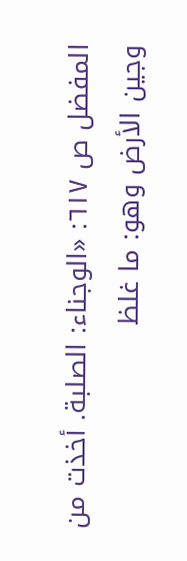المفضل ص ٦١٧: «الوجناء: الصلبة. أخذت من وجين الأرض وهو: ما غلظ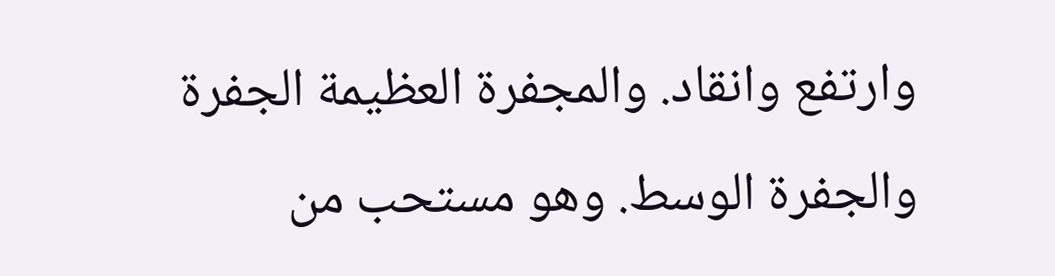وارتفع وانقاد. والمجفرة العظيمة الجفرة والجفرة الوسط. وهو مستحب من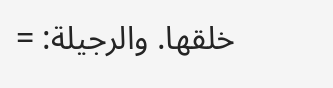خلقها. والرجيلة: =